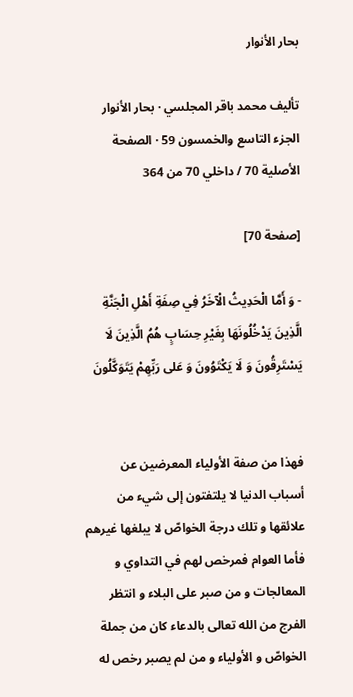بحار الأنوار

تأليف محمد باقر المجلسي · بحار الأنوار الجزء التاسع والخمسون 59 · الصفحة الأصلية 70 / داخلي 70 من 364

[صفحة 70]

- وَ أَمَّا الْحَدِيثُ الْآخَرُ فِي صِفَةِ أَهْلِ الْجَنَّةِ الَّذِينَ يَدْخُلُونَهَا بِغَيْرِ حِسَابٍ هُمُ الَّذِينَ لَا يَسْتَرِقُونَ وَ لَا يَكْتَوُونَ وَ عَلى رَبِّهِمْ يَتَوَكَّلُونَ


فهذا من صفة الأولياء المعرضين عن أسباب الدنيا لا يلتفتون إلى شيء من علائقها و تلك درجة الخواصّ لا يبلغها غيرهم فأما العوام فمرخص لهم في التداوي و المعالجات و من صبر على البلاء و انتظر الفرج من الله تعالى بالدعاء كان من جملة الخواصّ و الأولياء و من لم يصبر رخص له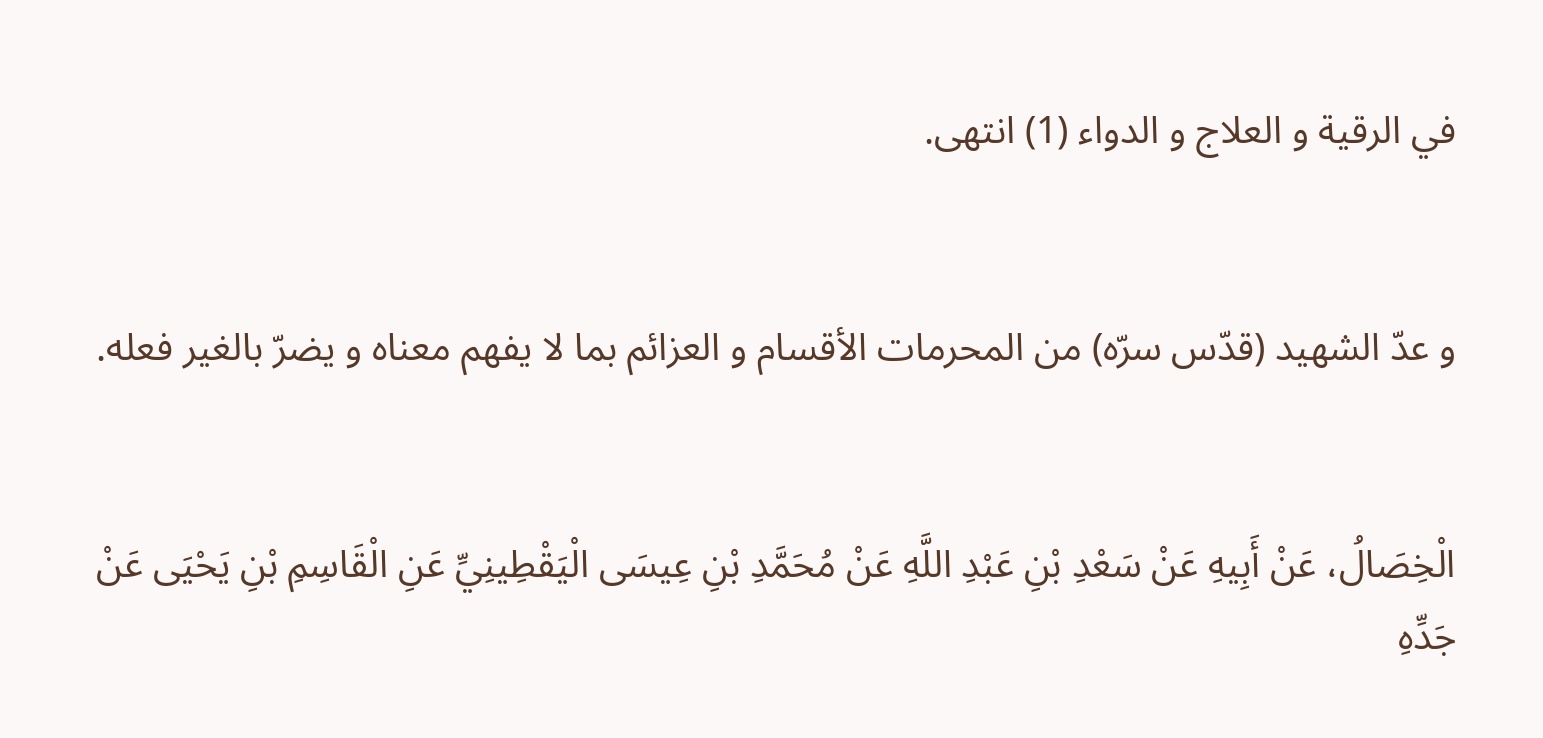في الرقية و العلاج و الدواء (1) انتهى.


و عدّ الشهيد (قدّس سرّه) من المحرمات الأقسام و العزائم بما لا يفهم معناه و يضرّ بالغير فعله.


الْخِصَالُ، عَنْ أَبِيهِ عَنْ سَعْدِ بْنِ عَبْدِ اللَّهِ عَنْ مُحَمَّدِ بْنِ عِيسَى الْيَقْطِينِيِّ عَنِ الْقَاسِمِ بْنِ يَحْيَى عَنْ جَدِّهِ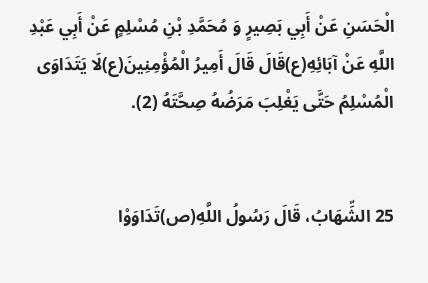الْحَسَنِ عَنْ أَبِي بَصِيرٍ وَ مُحَمَّدِ بْنِ مُسْلِمٍ عَنْ أَبِي عَبْدِ اللَّهِ عَنْ آبَائِهِ(ع)قَالَ قَالَ أَمِيرُ الْمُؤْمِنِينَ(ع)لَا يَتَدَاوَى الْمُسْلِمُ حَتَّى يَغْلِبَ مَرَضُهُ صِحَّتَهُ (2).


25 الشِّهَابُ، قَالَ رَسُولُ اللَّهِ(ص)تَدَاوَوْا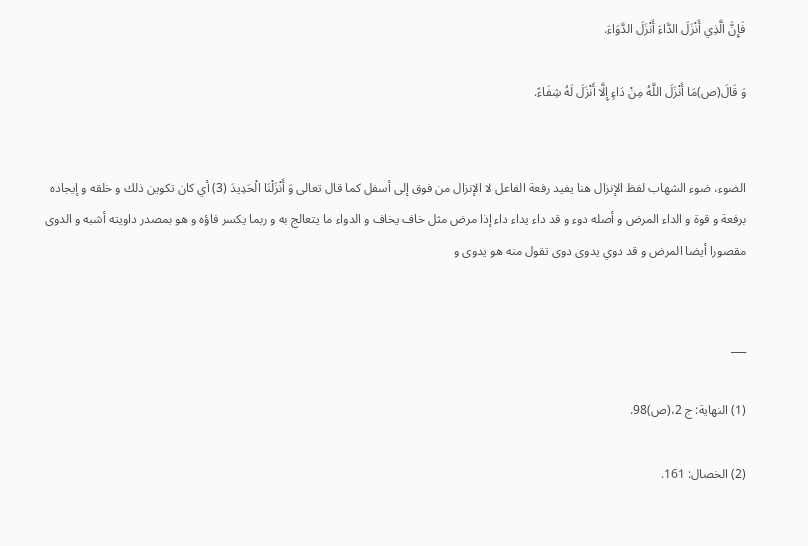فَإِنَّ الَّذِي أَنْزَلَ الدَّاءَ أَنْزَلَ الدَّوَاءَ.

وَ قَالَ(ص)مَا أَنْزَلَ اللَّهُ مِنْ دَاءٍ إِلَّا أَنْزَلَ لَهُ شِفَاءً.


الضوء، ضوء الشهاب لفظ الإنزال هنا يفيد رفعة الفاعل لا الإنزال من فوق إلى أسفل كما قال تعالى وَ أَنْزَلْنَا الْحَدِيدَ (3) أي كان تكوين ذلك و خلقه و إيجاده برفعة و قوة و الداء المرض و أصله دوء و قد داء يداء داء إذا مرض مثل خاف يخاف و الدواء ما يتعالج به و ربما يكسر فاؤه و هو بمصدر داويته أشبه و الدوى مقصورا أيضا المرض و قد دوي يدوى دوى تقول منه هو يدوى و


___

(1) النهاية: ج 2،(ص)98.

(2) الخصال: 161.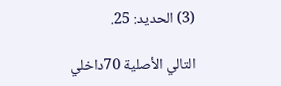(3) الحديد: 25.

التالي الأصلية 70داخلي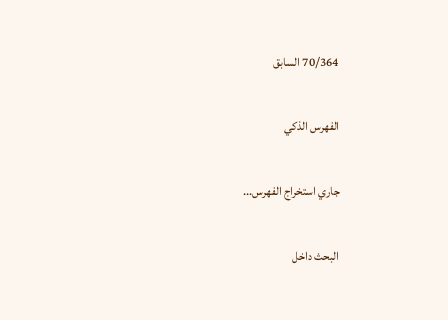70/364 السابق

الفهرس الذكي

جاري استخراج الفهرس...

البحث داخل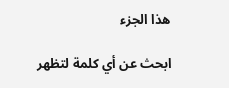هذا الجزء

ابحث عن أي كلمة لتظهر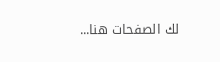لك الصفحات هنا...